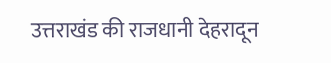उत्तराखंड की राजधानी देहरादून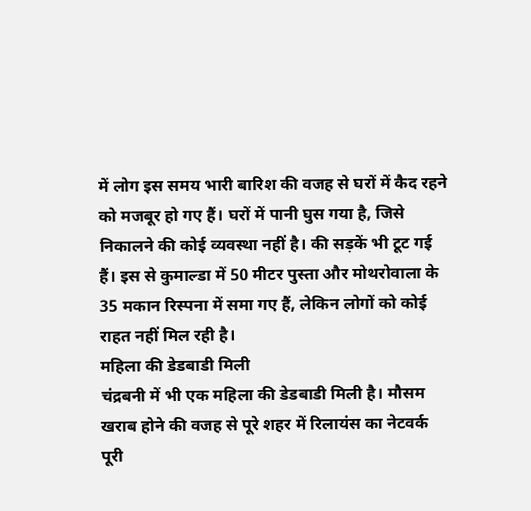में लोग इस समय भारी बारिश की वजह से घरों में कैद रहने को मजबूर हो गए हैं। घरों में पानी घुस गया है, जिसे निकालने की कोई व्यवस्था नहीं है। की सड़कें भी टूट गई हैं। इस से कुमाल्डा में 50 मीटर पुस्ता और मोथरोवाला के 35 मकान रिस्पना में समा गए हैं, लेकिन लोगों को कोई राहत नहीं मिल रही है।
महिला की डेडबाडी मिली
चंद्रबनी में भी एक महिला की डेडबाडी मिली है। मौसम खराब होने की वजह से पूरे शहर में रिलायंस का नेटवर्क पूरी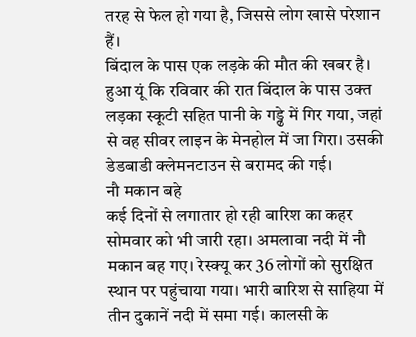तरह से फेल हो गया है, जिससे लोग खासे परेशान हैं।
बिंदाल के पास एक लड़के की मौत की खबर है। हुआ यूं कि रविवार की रात बिंदाल के पास उक्त लड़का स्कूटी सहित पानी के गड्ढे में गिर गया, जहां से वह सीवर लाइन के मेनहोल में जा गिरा। उसकी डेडबाडी क्लेमनटाउन से बरामद की गई।
नौ मकान बहे
कई दिनों से लगातार हो रही बारिश का कहर सोमवार को भी जारी रहा। अमलावा नदी में नौ मकान बह गए। रेस्क्यू कर 36 लोगों को सुरक्षित स्थान पर पहुंचाया गया। भारी बारिश से साहिया में तीन दुकानें नदी में समा गई। कालसी के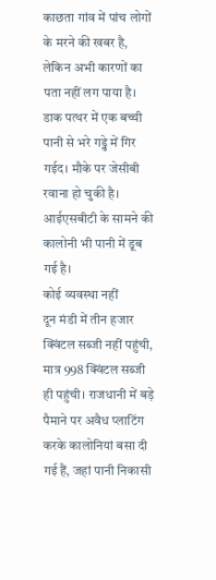काछता गांव में पांच लोगों के मरने की खबर है, लेकिन अभी कारणों का पता नहीं लग पाया है। डाक पत्थर में एक बच्ची पानी से भरे गड्ढे में गिर गईद। मौके पर जेसीबी रवाना हो चुकी है। आईएसबीटी के सामने की कालोनी भी पानी में डूब गई है।
कोई व्यवस्था नहीं
दून मंडी में तीन हजार क्विंटल सब्जी नहीं पहुंची, मात्र 998 क्विंटल सब्जी ही पहुंची। राजधानी में बड़े पैमाने पर अवैध प्लाटिंग करके कालोनियां बसा दी गई हैं, जहां पानी निकासी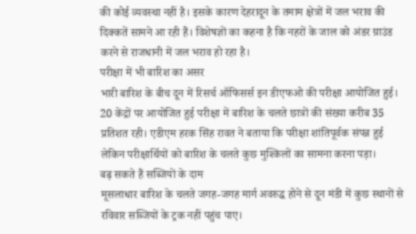की कोई व्यवस्था नहीं है। इसके कारण देहरादून के तमाम क्षेत्रों में जल भराव की दिक्कतें सामने आ रही हैं। विशेषज्ञों का कहना है कि नहरों के जाल को अंडर ग्राउंड करने से राजधानी में जल भराव हो रहा है।
परीक्षा में भी बारिश का असर
भारी बारिश के बीच दून में रिसर्च ऑफिसर्स इन डीएफओ की परीक्षा आयोजित हुई। 20 केंद्रों पर आयोजित हुई परीक्षा में बारिश के चलते छात्रों की संख्या करीब 35 प्रतिशत रही। एडीएम हरक सिंह रावत ने बताया कि परीक्षा शांतिपूर्वक संपन्न हुई लेकिन परीक्षार्थियों को बारिश के चलते कुछ मुश्किलों का सामना करना पड़ा।
बढ़ सकते हैं सब्जियों के दाम
मूसलाधार बारिश के चलते जगह-जगह मार्ग अवरुद्ध होने से दून मंडी में कुछ स्थानों से रविवार सब्जियों के ट्रक नहीं पहुंच पाए।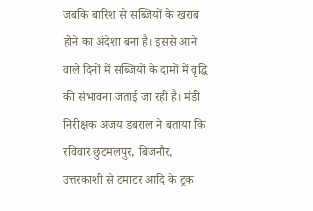जबकि बारिश से सब्जियों के खराब होने का अंदेशा बना है। इससे आने वाले दिनों में सब्जियों के दामों में वृद्धि की संभावना जताई जा रही है। मंडी निरीक्षक अजय डबराल ने बताया कि रविवार छुटमलपुर, बिजनौर, उत्तरकाशी से टमाटर आदि के ट्रक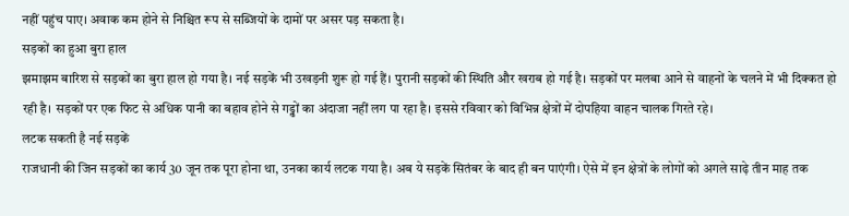नहीं पहुंच पाए। अवाक कम होने से निश्चित रूप से सब्जियों के दामों पर असर पड़ सकता है।
सड़कों का हुआ बुरा हाल
झमाझम बारिश से सड़कों का बुरा हाल हो गया है। नई सड़कें भी उखड़नी शुरू हो गई हैं। पुरानी सड़कों की स्थिति और खराब हो गई है। सड़कों पर मलबा आने से वाहनों के चलने में भी दिक्कत हो रही है। सड़कों पर एक फिट से अधिक पानी का बहाव होने से गड्ढों का अंदाजा नहीं लग पा रहा है। इससे रविवार को विभिन्न क्षेत्रों में दोपहिया वाहन चालक गिरते रहे।
लटक सकती है नई सड़कें
राजधानी की जिन सड़कों का कार्य 30 जून तक पूरा होना था, उनका कार्य लटक गया है। अब ये सड़कें सितंबर के बाद ही बन पाएंगी। ऐसे में इन क्षेत्रों के लोगों को अगले साढ़े तीन माह तक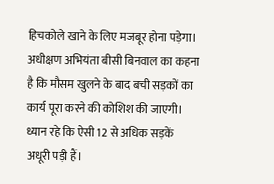हिचकोले खाने के लिए मजबूर होना पड़ेगा। अधीक्षण अभियंता बीसी बिनवाल का कहना है कि मौसम खुलने के बाद बची सड़कों का कार्य पूरा करने की कोशिश की जाएगी। ध्यान रहे कि ऐसी 12 से अधिक सड़कें अधूरी पड़ी हैं।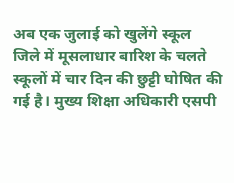अब एक जुलाई को खुलेंगे स्कूल
जिले में मूसलाधार बारिश के चलते स्कूलों में चार दिन की छुट्टी घोषित की गई है। मुख्य शिक्षा अधिकारी एसपी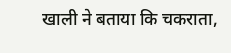खाली ने बताया कि चकराता,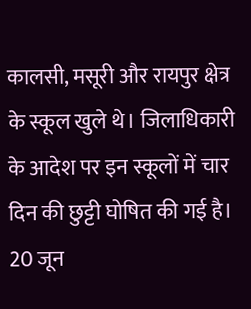कालसी, मसूरी और रायपुर क्षेत्र के स्कूल खुले थे। जिलाधिकारी के आदेश पर इन स्कूलों में चार दिन की छुट्टी घोषित की गई है। 20 जून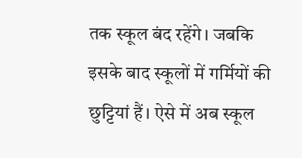तक स्कूल बंद रहेंगे। जबकि इसके बाद स्कूलों में गर्मियों की छुट्टियां हैं। ऐसे में अब स्कूल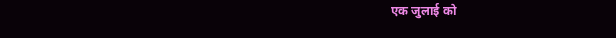एक जुलाई को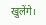खुलेंगे।